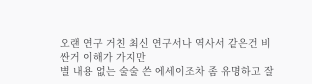오랜 연구 거친 최신 연구서나 역사서 같은건 비싼거 이해가 가지만
별 내용 없는 술술 쓴 에세이조차 좀 유명하고 잘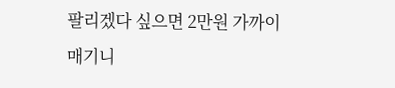팔리겠다 싶으면 2만원 가까이 매기니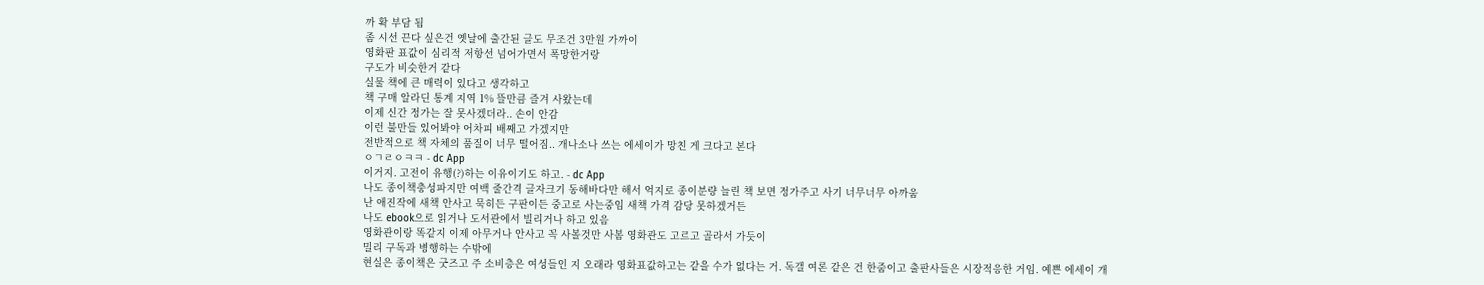까 확 부담 됨
좀 시선 끈다 싶은건 옛날에 출간된 글도 무조건 3만원 가까이
영화판 표값이 심리적 저항선 넘어가면서 폭망한거랑
구도가 비슷한거 같다
실물 책에 큰 매력이 있다고 생각하고
책 구매 알라딘 통계 지역 1% 뜰만큼 즐겨 사왔는데
이제 신간 정가는 잘 못사겠더라.. 손이 안감
이런 불만들 있어봐야 어차피 배째고 가겠지만
전반적으로 책 자체의 품질이 너무 떨어짐.. 개나소나 쓰는 에세이가 망친 게 크다고 본다
ㅇㄱㄹㅇㅋㅋ - dc App
이거지. 고전이 유행(?)하는 이유이기도 하고. - dc App
나도 종이책충성파지만 여백 줄간격 글자크기 동해바다만 해서 억지로 종이분량 늘린 책 보면 정가주고 사기 너무너무 아까움
난 애진작에 새책 안사고 묵히든 구판이든 중고로 사는중임 새책 가격 감당 못하겠거든
나도 ebook으로 읽거나 도서관에서 빌리거나 하고 있음
영화관이랑 똑같지 이제 아무거나 안사고 꼭 사볼것만 사봄 영화관도 고르고 골라서 가듯이
밀리 구독과 병행하는 수밖에
현실은 종이책은 굿즈고 주 소비층은 여성들인 지 오래라 영화표값하고는 같을 수가 없다는 거. 독갤 여론 같은 건 한줌이고 출판사들은 시장적응한 거임. 예쁜 에세이 개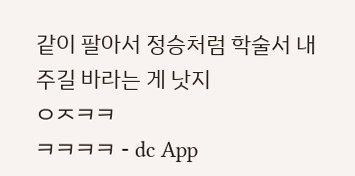같이 팔아서 정승처럼 학술서 내주길 바라는 게 낫지
ㅇㅈㅋㅋ
ㅋㅋㅋㅋ - dc App